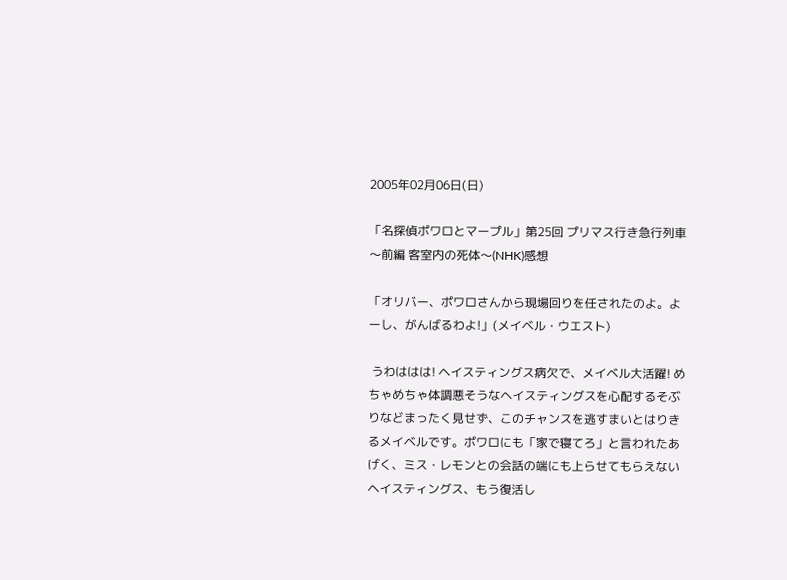2005年02月06日(日)

「名探偵ポワロとマープル」第25回 プリマス行き急行列車 〜前編 客室内の死体〜(NHK)感想

「オリバー、ポワロさんから現場回りを任されたのよ。よーし、がんばるわよ!」(メイベル・ウエスト)

 うわははは! ヘイスティングス病欠で、メイベル大活躍! めちゃめちゃ体調悪そうなヘイスティングスを心配するそぶりなどまったく見せず、このチャンスを逃すまいとはりきるメイベルです。ポワロにも「家で寝てろ」と言われたあげく、ミス・レモンとの会話の端にも上らせてもらえないヘイスティングス、もう復活し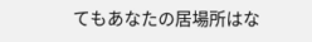てもあなたの居場所はな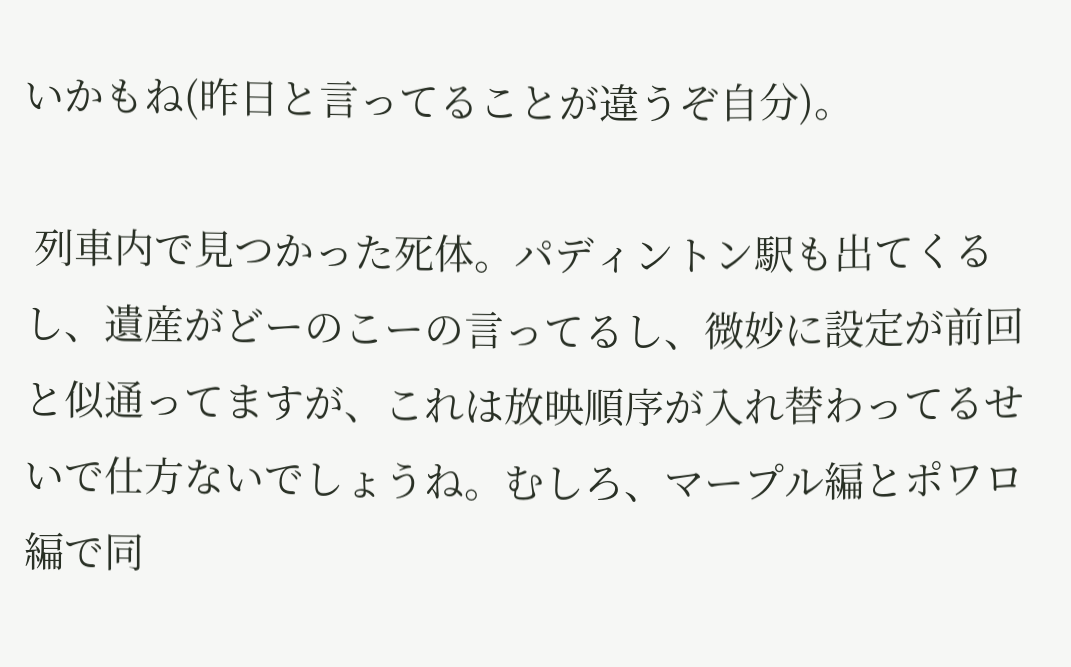いかもね(昨日と言ってることが違うぞ自分)。

 列車内で見つかった死体。パディントン駅も出てくるし、遺産がどーのこーの言ってるし、微妙に設定が前回と似通ってますが、これは放映順序が入れ替わってるせいで仕方ないでしょうね。むしろ、マープル編とポワロ編で同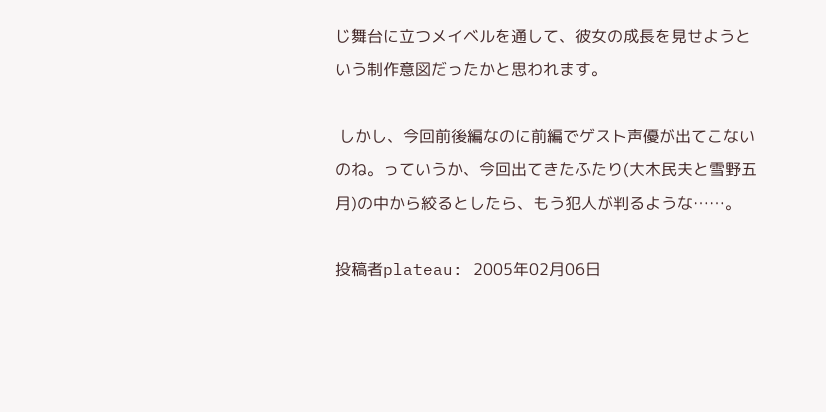じ舞台に立つメイベルを通して、彼女の成長を見せようという制作意図だったかと思われます。

 しかし、今回前後編なのに前編でゲスト声優が出てこないのね。っていうか、今回出てきたふたり(大木民夫と雪野五月)の中から絞るとしたら、もう犯人が判るような……。

投稿者plateau: 2005年02月06日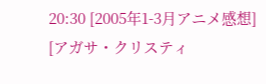20:30 [2005年1-3月アニメ感想] [アガサ・クリスティ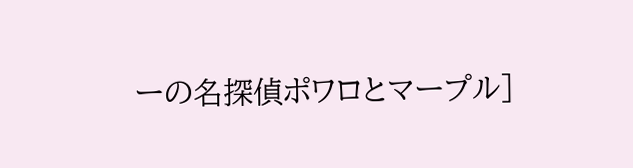ーの名探偵ポワロとマープル]